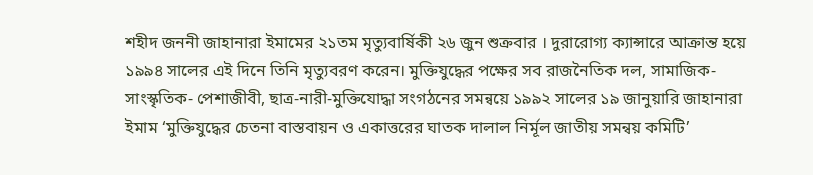শহীদ জননী জাহানারা ইমামের ২১তম মৃত্যুবার্ষিকী ২৬ জুন শুক্রবার । দুরারোগ্য ক্যান্সারে আক্রান্ত হয়ে ১৯৯৪ সালের এই দিনে তিনি মৃত্যুবরণ করেন। মুক্তিযুদ্ধের পক্ষের সব রাজনৈতিক দল, সামাজিক-সাংস্কৃতিক- পেশাজীবী, ছাত্র-নারী-মুক্তিযোদ্ধা সংগঠনের সমন্বয়ে ১৯৯২ সালের ১৯ জানুয়ারি জাহানারা ইমাম ‘মুক্তিযুদ্ধের চেতনা বাস্তবায়ন ও একাত্তরের ঘাতক দালাল নির্মূল জাতীয় সমন্বয় কমিটি’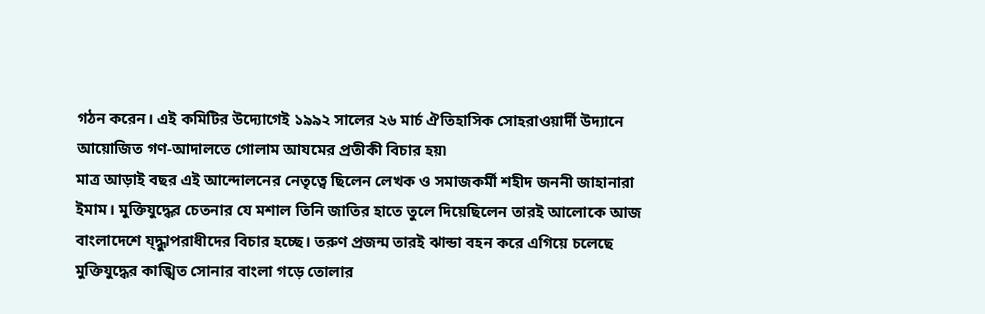গঠন করেন। এই কমিটির উদ্যোগেই ১৯৯২ সালের ২৬ মার্চ ঐতিহাসিক সোহরাওয়ার্দী উদ্যানে আয়োজিত গণ-আদালতে গোলাম আযমের প্রতীকী বিচার হয়৷
মাত্র আড়াই বছর এই আন্দোলনের নেতৃত্বে ছিলেন লেখক ও সমাজকর্মী শহীদ জননী জাহানারা ইমাম। মুক্তিযুদ্ধের চেতনার যে মশাল তিনি জাতির হাতে তুলে দিয়েছিলেন তারই আলোকে আজ বাংলাদেশে য্দ্ধুাপরাধীদের বিচার হচ্ছে। তরুণ প্রজন্ম তারই ঝান্ডা বহন করে এগিয়ে চলেছে মুক্তিযুদ্ধের কাঙ্খিত সোনার বাংলা গড়ে তোলার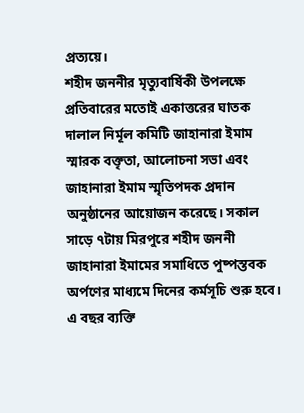প্রত্যয়ে।
শহীদ জননীর মৃত্যুবার্ষিকী উপলক্ষে প্রতিবারের মতোই একাত্তরের ঘাতক দালাল নির্মূল কমিটি জাহানারা ইমাম স্মারক বক্তৃতা, আলোচনা সভা এবং জাহানারা ইমাম স্মৃতিপদক প্রদান অনুষ্ঠানের আয়োজন করেছে। সকাল সাড়ে ৭টায় মিরপুরে শহীদ জননী জাহানারা ইমামের সমাধিতে পুষ্পস্তবক অর্পণের মাধ্যমে দিনের কর্মসূচি শুরু হবে। এ বছর ব্যক্তি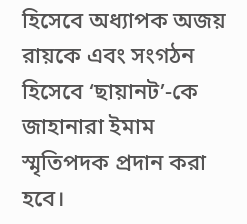হিসেবে অধ্যাপক অজয় রায়কে এবং সংগঠন হিসেবে ‘ছায়ানট’-কে জাহানারা ইমাম স্মৃতিপদক প্রদান করা হবে।